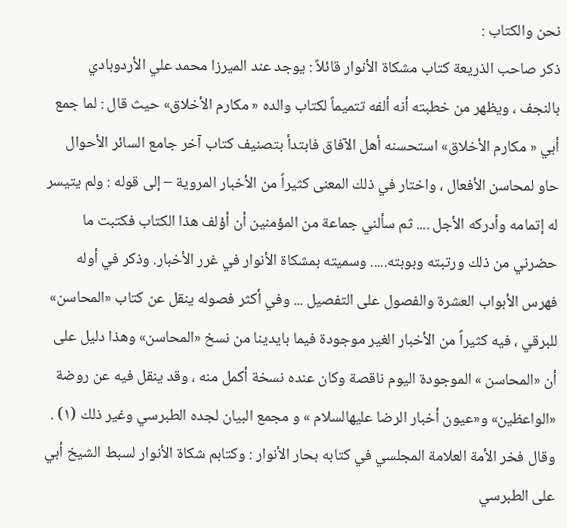نحن والكتاب :
ذكر صاحب الذريعة كتاب مشكاة الأنوار قائلاً : يوجد عند الميرزا محمد علي الأردوبادي بالنجف ، ويظهر من خطبته أنه ألفه تتميماً لكتاب والده « مكارم الأخلاق» حيث قال : لما جمع أبي « مكارم الأخلاق» استحسنه أهل الآفاق فابتدأ بتصنيف كتاب آخر جامع السائر الأحوال حاو لمحاسن الأفعال ، واختار في ذلك المعنى كثيراً من الأخبار المروية – إلى قوله : ولم يتيسر له إتمامه وأدركه الأجل .... ثم سألني جماعة من المؤمنين أن أؤلف هذا الكتاب فكتبت ما حضرني من ذلك ورتبته وبوبته..... وسميته بمشكاة الأنوار في غرر الأخبار. وذكر في أوله فهرس الأبواب العشرة والفصول على التفصيل ... وفي أكثر فصوله ينقل عن كتاب «المحاسن» للبرقي ، فيه كثيراً من الأخبار الغير موجودة فيما بايدينا من نسخ «المحاسن» وهذا دليل على أن «المحاسن » الموجودة اليوم ناقصة وكان عنده نسخة أكمل منه ، وقد ينقل فيه عن روضة «الواعظين» و«عيون أخبار الرضا عليهالسلام » و مجمع البيان لجده الطبرسي وغير ذلك (١) .
وقال فخر الأمة العلامة المجلسي في كتابه بحار الأنوار : وكتابم شكاة الأنوار لسبط الشيخ أبي على الطبرسي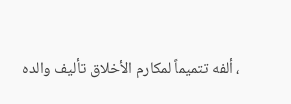، ألفه تتميماً لمكارم الأخلاق تأليف والده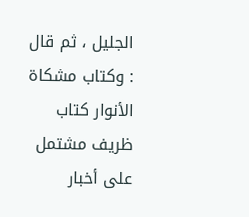الجليل ، ثم قال : وكتاب مشكاة الأنوار كتاب ظريف مشتمل على أخبار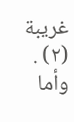غريبة (٢) .
وأما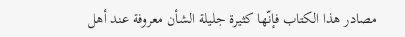مصادر هذا الكتاب فإنّها كثيرة جليلة الشأن معروفة عند أهل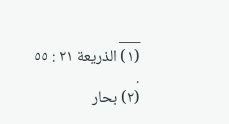___
(١) الذريعة ٢١ : ٥٥ .
(٢) بحار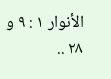الأنوار ١ : ٩ و ٢٨ ..